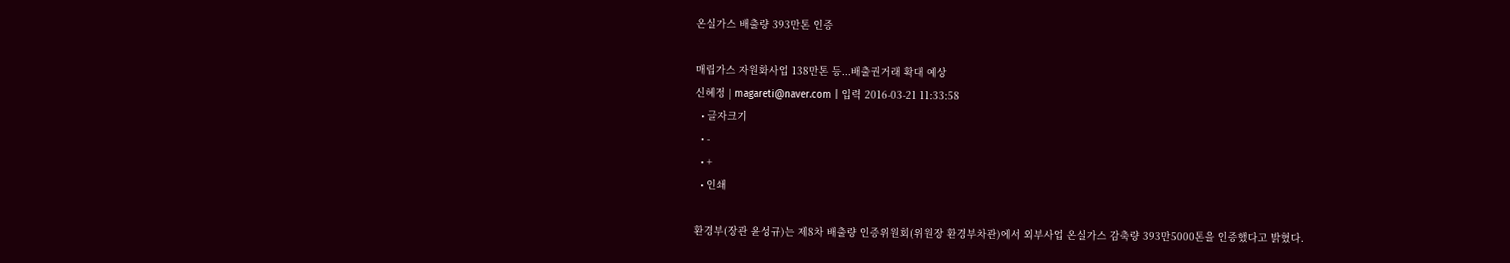온실가스 배출량 393만톤 인증

매립가스 자원화사업 138만톤 등...배출권거래 확대 예상
신혜정 | magareti@naver.com | 입력 2016-03-21 11:33:58
  • 글자크기
  • -
  • +
  • 인쇄

환경부(장관 윤성규)는 제8차 배출량 인증위원회(위원장 환경부차관)에서 외부사업 온실가스 감축량 393만5000톤을 인증했다고 밝혔다.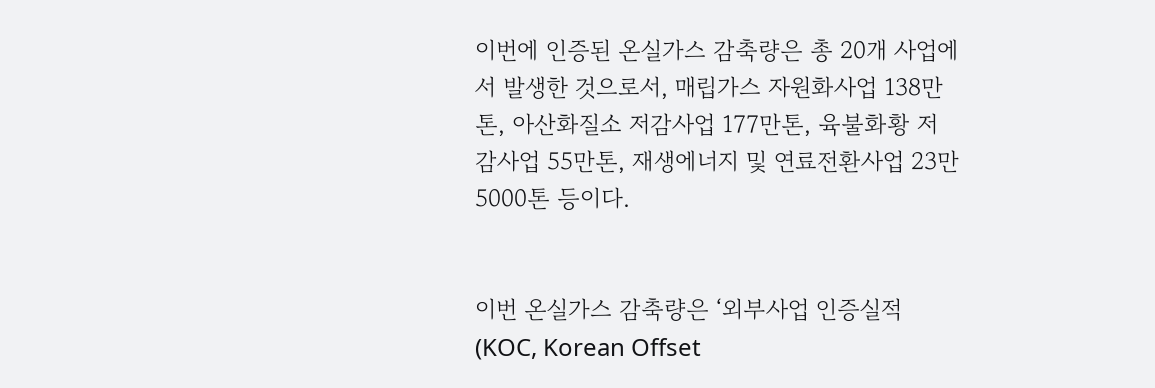이번에 인증된 온실가스 감축량은 총 20개 사업에서 발생한 것으로서, 매립가스 자원화사업 138만톤, 아산화질소 저감사업 177만톤, 육불화황 저감사업 55만톤, 재생에너지 및 연료전환사업 23만5000톤 등이다.


이번 온실가스 감축량은 ‘외부사업 인증실적(KOC, Korean Offset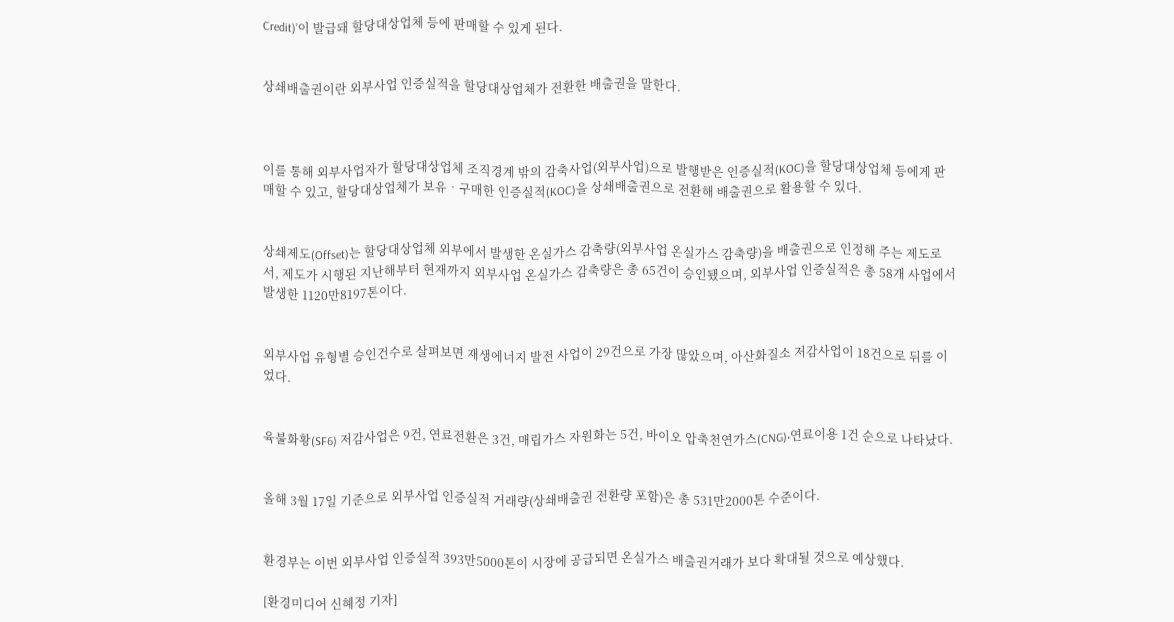Credit)’이 발급돼 할당대상업체 등에 판매할 수 있게 된다.


상쇄배출권이란 외부사업 인증실적을 할당대상업체가 전환한 배출권을 말한다.



이를 통해 외부사업자가 할당대상업체 조직경계 밖의 감축사업(외부사업)으로 발행받은 인증실적(KOC)을 할당대상업체 등에게 판매할 수 있고, 할당대상업체가 보유‧구매한 인증실적(KOC)을 상쇄배출권으로 전환해 배출권으로 활용할 수 있다.


상쇄제도(Offset)는 할당대상업체 외부에서 발생한 온실가스 감축량(외부사업 온실가스 감축량)을 배출권으로 인정해 주는 제도로서, 제도가 시행된 지난해부터 현재까지 외부사업 온실가스 감축량은 총 65건이 승인됐으며, 외부사업 인증실적은 총 58개 사업에서 발생한 1120만8197톤이다.


외부사업 유형별 승인건수로 살펴보면 재생에너지 발전 사업이 29건으로 가장 많았으며, 아산화질소 저감사업이 18건으로 뒤를 이었다.


육불화황(SF6) 저감사업은 9건, 연료전환은 3건, 매립가스 자원화는 5건, 바이오 압축천연가스(CNG)‧연료이용 1건 순으로 나타났다.


올해 3월 17일 기준으로 외부사업 인증실적 거래량(상쇄배출권 전환량 포함)은 총 531만2000톤 수준이다.


환경부는 이번 외부사업 인증실적 393만5000톤이 시장에 공급되면 온실가스 배출권거래가 보다 확대될 것으로 예상했다.

[환경미디어 신혜정 기자]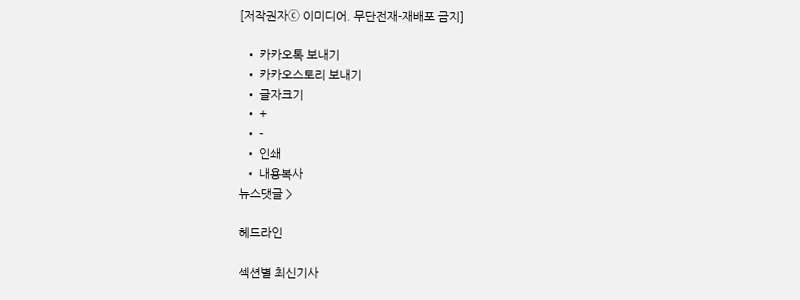[저작권자ⓒ 이미디어. 무단전재-재배포 금지]

  • 카카오톡 보내기
  • 카카오스토리 보내기
  • 글자크기
  • +
  • -
  • 인쇄
  • 내용복사
뉴스댓글 >

헤드라인

섹션별 최신기사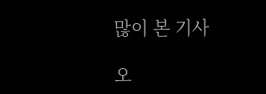많이 본 기사

오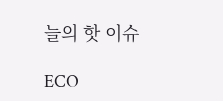늘의 핫 이슈

ECO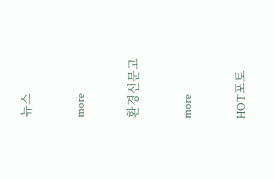뉴스

more

환경신문고

more

HOT포토